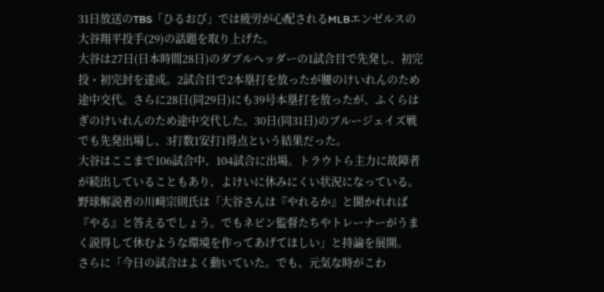31日放送のTBS「ひるおび」では疲労が心配されるMLBエンゼルスの大谷翔平投手(29)の話題を取り上げた。
大谷は27日(日本時間28日)のダブルヘッダーの1試合目で先発し、初完投・初完封を達成。2試合目で2本塁打を放ったが腰のけいれんのため途中交代。さらに28日(同29日)にも39号本塁打を放ったが、ふくらはぎのけいれんのため途中交代した。30日(同31日)のブルージェイズ戦でも先発出場し、3打数1安打1得点という結果だった。
大谷はここまで106試合中、104試合に出場。トラウトら主力に故障者が続出していることもあり、よけいに休みにくい状況になっている。
野球解説者の川﨑宗則氏は「大谷さんは『やれるか』と聞かれれば『やる』と答えるでしょう。でもネビン監督たちやトレーナーがうまく説得して休むような環境を作ってあげてほしい」と持論を展開。
さらに「今日の試合はよく動いていた。でも、元気な時がこわ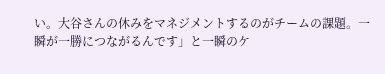い。大谷さんの休みをマネジメントするのがチームの課題。一瞬が一勝につながるんです」と一瞬のケ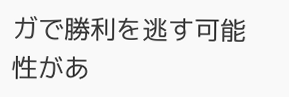ガで勝利を逃す可能性があ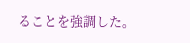ることを強調した。